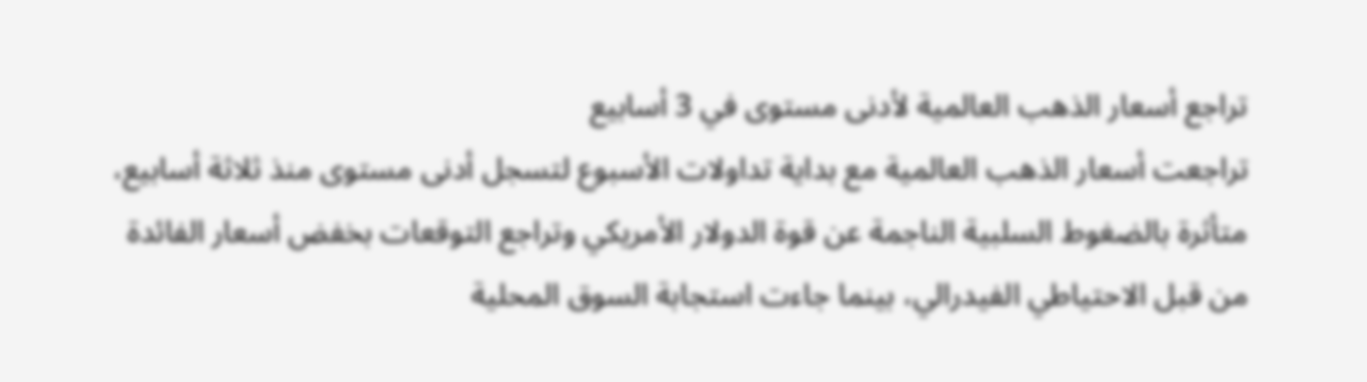تراجع أسعار الذهب العالمية لأدنى مستوى في 3 أسابيع
تراجعت أسعار الذهب العالمية مع بداية تداولات الأسبوع لتسجل أدنى مستوى منذ ثلاثة أسابيع، متأثرة بالضغوط السلبية الناجمة عن قوة الدولار الأمريكي وتراجع التوقعات بخفض أسعار الفائدة من قبل الاحتياطي الفيدرالي، بينما جاءت استجابة السوق المحلية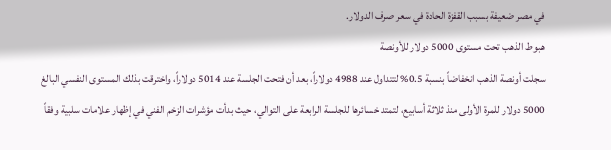في مصر ضعيفة بسبب القفزة الحادة في سعر صرف الدولار.
هبوط الذهب تحت مستوى 5000 دولار للأونصة
سجلت أونصة الذهب انخفاضاً بنسبة 0.5% لتتداول عند 4988 دولاراً، بعد أن فتحت الجلسة عند 5014 دولاراً، واخترقت بذلك المستوى النفسي البالغ 5000 دولار للمرة الأولى منذ ثلاثة أسابيع، لتمتد خسائرها للجلسة الرابعة على التوالي، حيث بدأت مؤشرات الزخم الفني في إظهار علامات سلبية وفقاً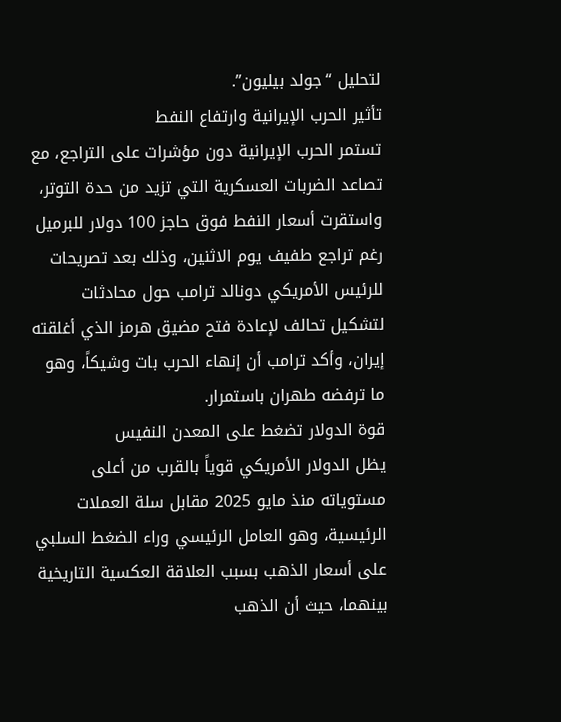لتحليل “جولد بيليون”.
تأثير الحرب الإيرانية وارتفاع النفط
تستمر الحرب الإيرانية دون مؤشرات على التراجع، مع تصاعد الضربات العسكرية التي تزيد من حدة التوتر، واستقرت أسعار النفط فوق حاجز 100 دولار للبرميل رغم تراجع طفيف يوم الاثنين، وذلك بعد تصريحات للرئيس الأمريكي دونالد ترامب حول محادثات لتشكيل تحالف لإعادة فتح مضيق هرمز الذي أغلقته إيران، وأكد ترامب أن إنهاء الحرب بات وشيكاً، وهو ما ترفضه طهران باستمرار.
قوة الدولار تضغط على المعدن النفيس
يظل الدولار الأمريكي قوياً بالقرب من أعلى مستوياته منذ مايو 2025 مقابل سلة العملات الرئيسية، وهو العامل الرئيسي وراء الضغط السلبي على أسعار الذهب بسبب العلاقة العكسية التاريخية بينهما، حيث أن الذهب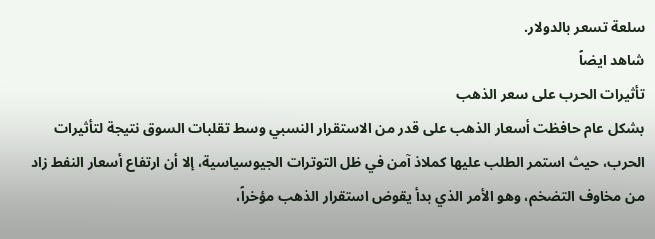سلعة تسعر بالدولار.
شاهد ايضاً
تأثيرات الحرب على سعر الذهب
بشكل عام حافظت أسعار الذهب على قدر من الاستقرار النسبي وسط تقلبات السوق نتيجة لتأثيرات الحرب، حيث استمر الطلب عليها كملاذ آمن في ظل التوترات الجيوسياسية، إلا أن ارتفاع أسعار النفط زاد من مخاوف التضخم، وهو الأمر الذي بدأ يقوض استقرار الذهب مؤخراً،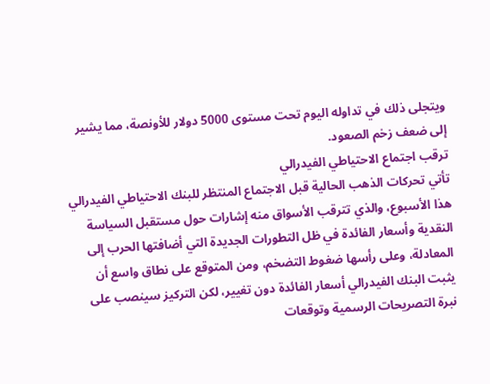ويتجلى ذلك في تداوله اليوم تحت مستوى 5000 دولار للأونصة، مما يشير إلى ضعف زخم الصعود.
ترقب اجتماع الاحتياطي الفيدرالي
تأتي تحركات الذهب الحالية قبل الاجتماع المنتظر للبنك الاحتياطي الفيدرالي هذا الأسبوع، والذي تترقب الأسواق منه إشارات حول مستقبل السياسة النقدية وأسعار الفائدة في ظل التطورات الجديدة التي أضافتها الحرب إلى المعادلة، وعلى رأسها ضغوط التضخم، ومن المتوقع على نطاق واسع أن يثبت البنك الفيدرالي أسعار الفائدة دون تغيير، لكن التركيز سينصب على نبرة التصريحات الرسمية وتوقعات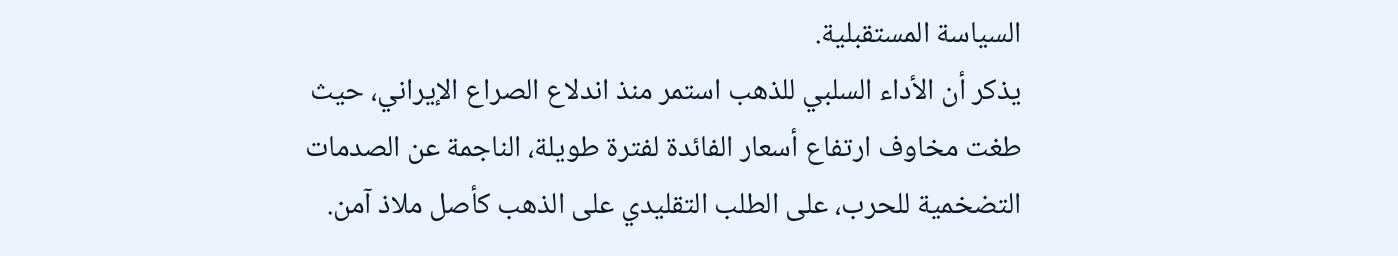السياسة المستقبلية.
يذكر أن الأداء السلبي للذهب استمر منذ اندلاع الصراع الإيراني، حيث طغت مخاوف ارتفاع أسعار الفائدة لفترة طويلة، الناجمة عن الصدمات التضخمية للحرب، على الطلب التقليدي على الذهب كأصل ملاذ آمن.